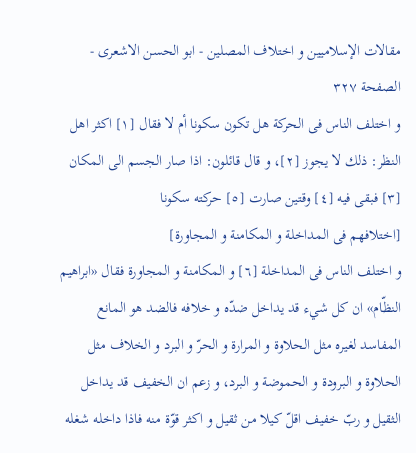مقالات الإسلاميين و اختلاف المصلين - ابو الحسن الاشعری - الصفحة ٣٢٧
و اختلف الناس فى الحركة هل تكون سكونا أم لا فقال [١] اكثر اهل النظر: ذلك لا يجوز [٢]، و قال قائلون: اذا صار الجسم الى المكان [٣] فبقى فيه [٤] وقتين صارت [٥] حركته سكونا
[اختلافهم فى المداخلة و المكامنة و المجاورة]
و اختلف الناس فى المداخلة [٦] و المكامنة و المجاورة فقال «ابراهيم النظّام» ان كل شيء قد يداخل ضدّه و خلافه فالضد هو المانع المفاسد لغيره مثل الحلاوة و المرارة و الحرّ و البرد و الخلاف مثل الحلاوة و البرودة و الحموضة و البرد، و زعم ان الخفيف قد يداخل الثقيل و ربّ خفيف اقلّ كيلا من ثقيل و اكثر قوّة منه فاذا داخله شغله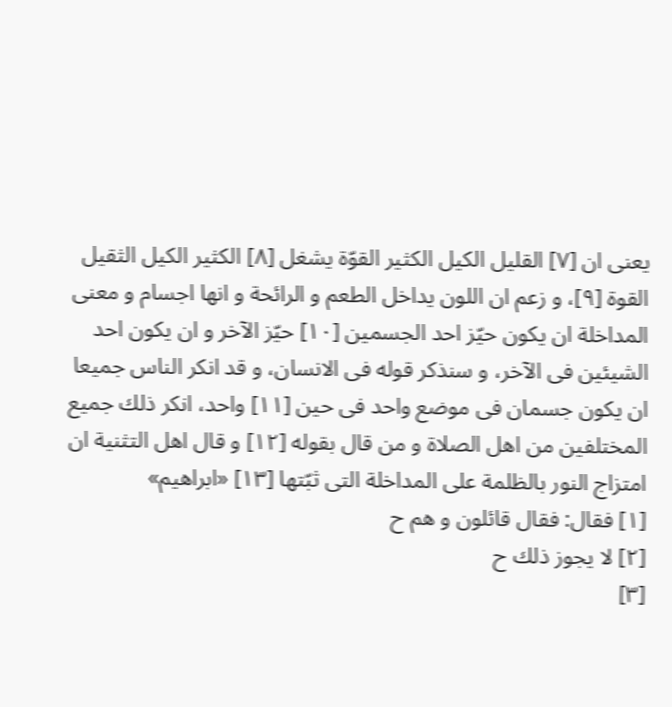يعنى ان [٧] القليل الكيل الكثير القوّة يشغل [٨] الكثير الكيل الثقيل القوة [٩]، و زعم ان اللون يداخل الطعم و الرائحة و انها اجسام و معنى المداخلة ان يكون حيّز احد الجسمين [١٠] حيّز الآخر و ان يكون احد الشيئين فى الآخر، و سنذكر قوله فى الانسان، و قد انكر الناس جميعا ان يكون جسمان فى موضع واحد فى حين [١١] واحد، انكر ذلك جميع المختلفين من اهل الصلاة و من قال بقوله [١٢] و قال اهل التثنية ان امتزاج النور بالظلمة على المداخلة التى ثبّتها [١٣] «ابراهيم»
[١] فقال: فقال قائلون و هم ح
[٢] لا يجوز ذلك ح
[٣]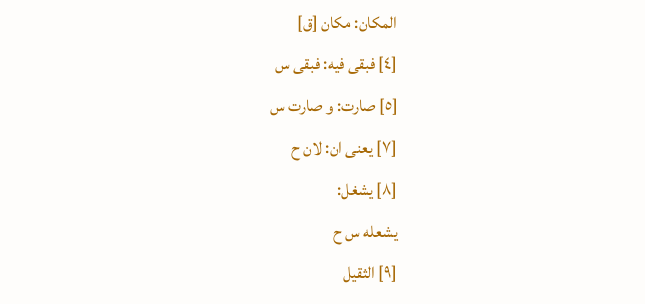المكان: مكان [ق]
[٤] فبقى فيه: فبقى س
[٥] صارت: و صارت س
[٧] يعنى ان: لان ح
[٨] يشغل:
يشعله س ح
[٩] الثقيل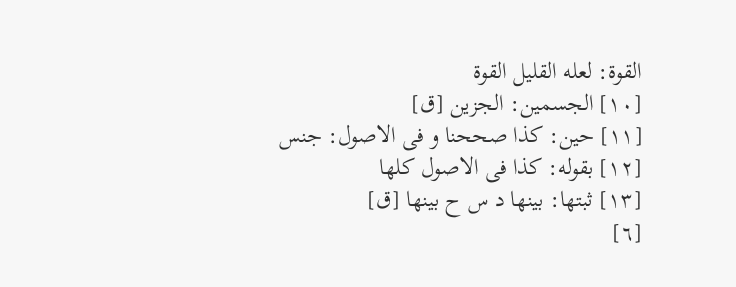القوة: لعله القليل القوة
[١٠] الجسمين: الجزين [ق]
[١١] حين: كذا صححنا و فى الاصول: جنس
[١٢] بقوله: كذا فى الاصول كلها
[١٣] ثبتها: بينها د س ح بينها [ق]
[٦]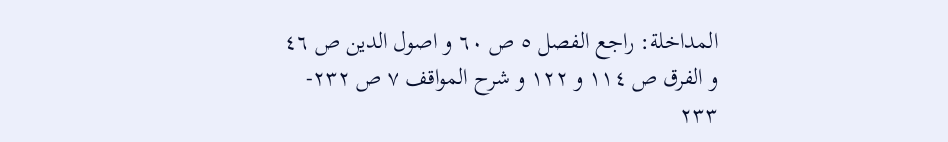المداخلة: راجع الفصل ٥ ص ٦٠ و اصول الدين ص ٤٦ و الفرق ص ١١٤ و ١٢٢ و شرح المواقف ٧ ص ٢٣٢- ٢٣٣